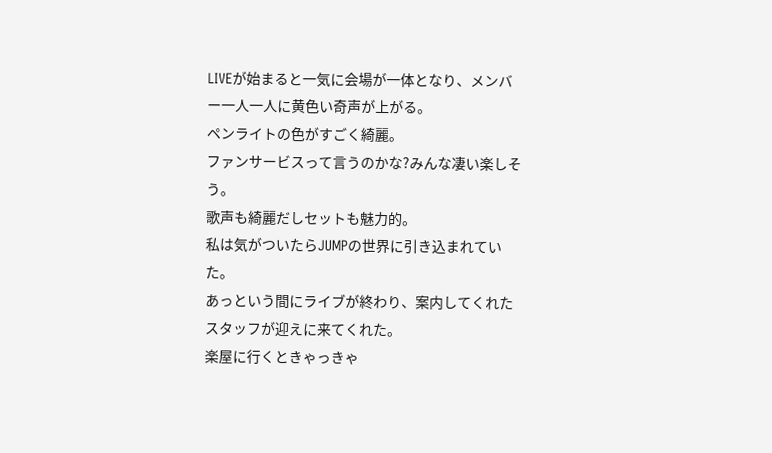LIVEが始まると一気に会場が一体となり、メンバー一人一人に黄色い奇声が上がる。
ペンライトの色がすごく綺麗。
ファンサービスって言うのかな?みんな凄い楽しそう。
歌声も綺麗だしセットも魅力的。
私は気がついたらJUMPの世界に引き込まれていた。
あっという間にライブが終わり、案内してくれたスタッフが迎えに来てくれた。
楽屋に行くときゃっきゃ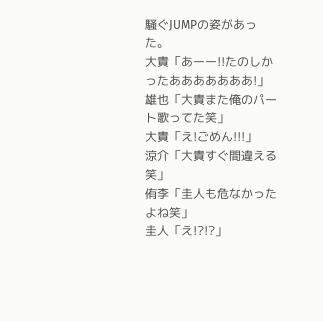騒ぐJUMPの姿があった。
大貴「あーー!!たのしかったあああああああ!」
雄也「大貴また俺のパート歌ってた笑」
大貴「え!ごめん!!!」
涼介「大貴すぐ間違える笑」
侑李「圭人も危なかったよね笑」
圭人「え!?!?」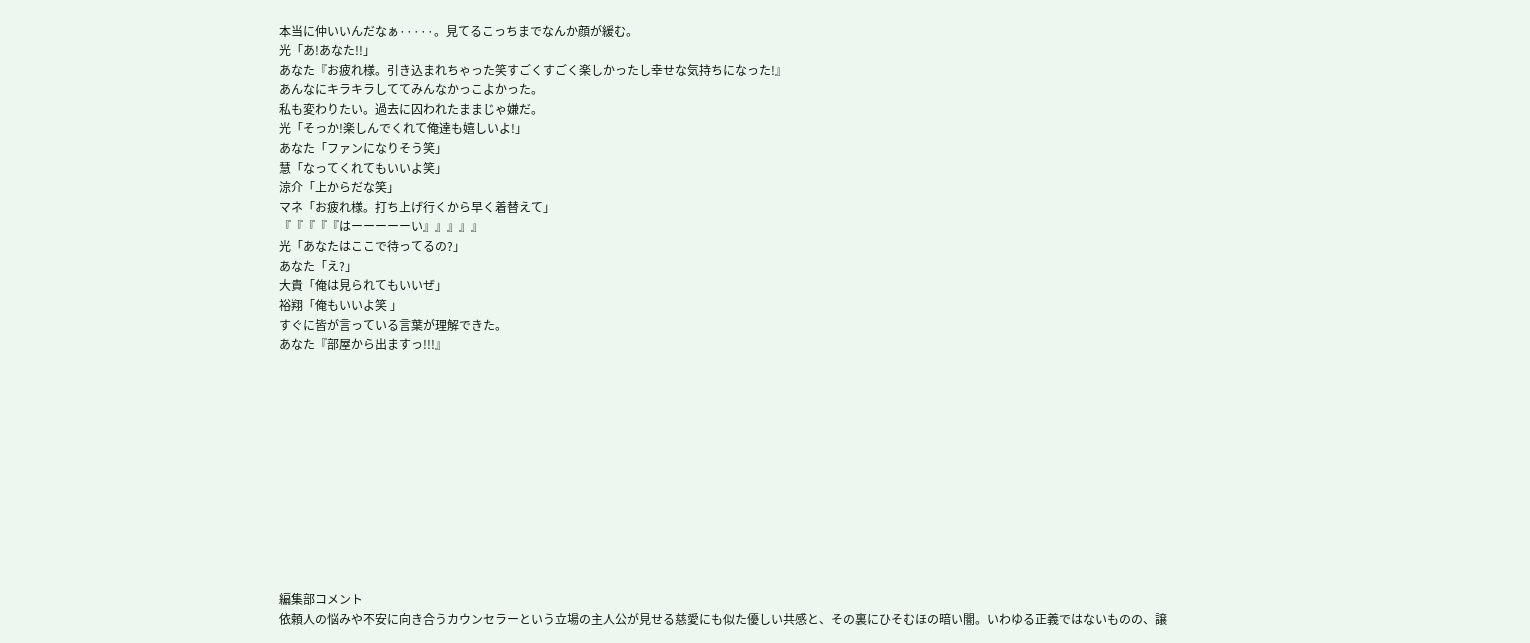本当に仲いいんだなぁ·····。見てるこっちまでなんか顔が緩む。
光「あ!あなた!!」
あなた『お疲れ様。引き込まれちゃった笑すごくすごく楽しかったし幸せな気持ちになった!』
あんなにキラキラしててみんなかっこよかった。
私も変わりたい。過去に囚われたままじゃ嫌だ。
光「そっか!楽しんでくれて俺達も嬉しいよ!」
あなた「ファンになりそう笑」
慧「なってくれてもいいよ笑」
涼介「上からだな笑」
マネ「お疲れ様。打ち上げ行くから早く着替えて」
『『『『『はーーーーーい』』』』』
光「あなたはここで待ってるの?」
あなた「え?」
大貴「俺は見られてもいいぜ」
裕翔「俺もいいよ笑 」
すぐに皆が言っている言葉が理解できた。
あなた『部屋から出ますっ!!!』












編集部コメント
依頼人の悩みや不安に向き合うカウンセラーという立場の主人公が見せる慈愛にも似た優しい共感と、その裏にひそむほの暗い闇。いわゆる正義ではないものの、譲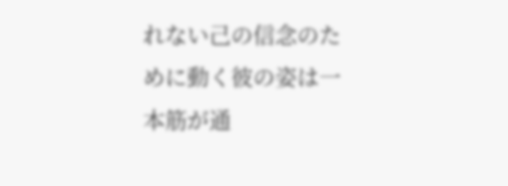れない己の信念のために動く彼の姿は一本筋が通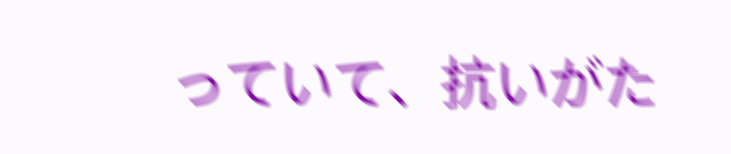っていて、抗いがた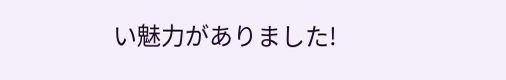い魅力がありました!